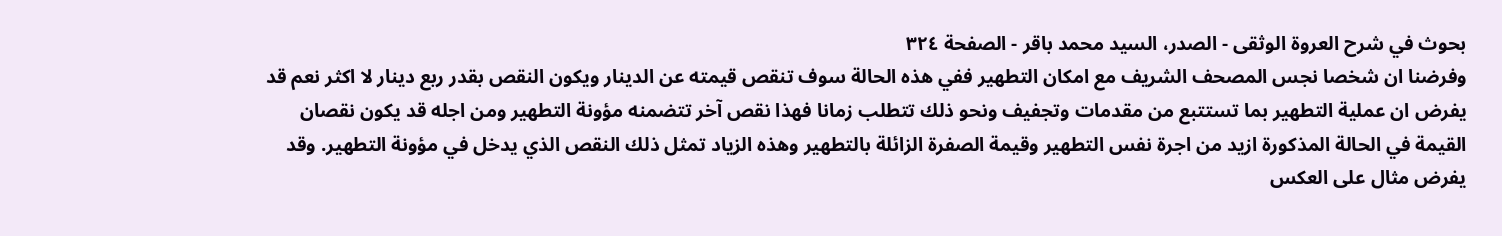بحوث في شرح العروة الوثقى - الصدر، السيد محمد باقر - الصفحة ٣٢٤
وفرضنا ان شخصا نجس المصحف الشريف مع امكان التطهير ففي هذه الحالة سوف تنقص قيمته عن الدينار ويكون النقص بقدر ربع دينار لا اكثر نعم قد يفرض ان عملية التطهير بما تستتبع من مقدمات وتجفيف ونحو ذلك تتطلب زمانا فهذا نقص آخر تتضمنه مؤونة التطهير ومن اجله قد يكون نقصان القيمة في الحالة المذكورة ازيد من اجرة نفس التطهير وقيمة الصفرة الزائلة بالتطهير وهذه الزياد تمثل ذلك النقص الذي يدخل في مؤونة التطهير. وقد يفرض مثال على العكس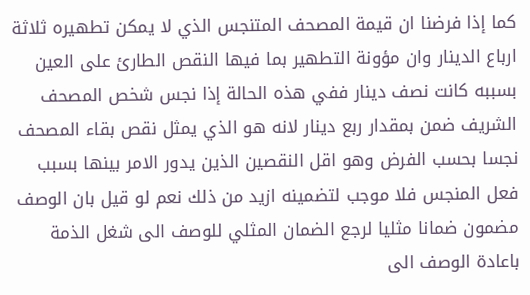كما إذا فرضنا ان قيمة المصحف المتنجس الذي لا يمكن تطهيره ثلاثة ارباع الدينار وان مؤونة التطهير بما فيها النقص الطارئ على العين بسببه كانت نصف دينار ففي هذه الحالة إذا نجس شخص المصحف الشريف ضمن بمقدار ربع دينار لانه هو الذي يمثل نقص بقاء المصحف نجسا بحسب الفرض وهو اقل النقصين الذين يدور الامر بينها بسبب فعل المنجس فلا موجب لتضمينه ازيد من ذلك نعم لو قيل بان الوصف مضمون ضمانا مثليا لرجع الضمان المثلي للوصف الى شغل الذمة باعادة الوصف الى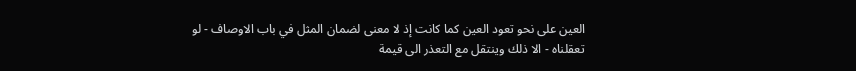العين على نحو تعود العين كما كانت إذ لا معنى لضمان المثل في باب الاوصاف - لو تعقلناه - الا ذلك وينتقل مع التعذر الى قيمة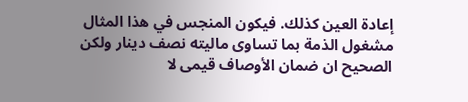إعادة العين كذلك. فيكون المنجس في هذا المثال مشغول الذمة بما تساوى ماليته نصف دينار ولكن الصحيح ان ضمان الأوصاف قيمى لا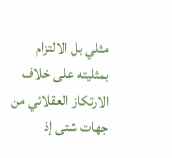مثلي بل الالتزام بمثليته على خلاف الارتكاز العقلائي من جهات شتى إذ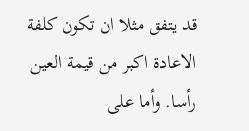قد يتفق مثلا ان تكون كلفة الاعادة اكبر من قيمة العين رأسا. وأما على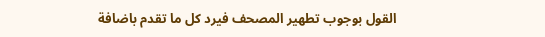القول بوجوب تطهير المصحف فيرد كل ما تقدم باضافة